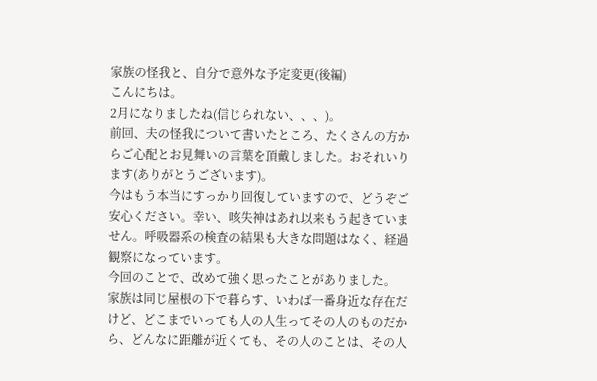家族の怪我と、自分で意外な予定変更(後編)
こんにちは。
2月になりましたね(信じられない、、、)。
前回、夫の怪我について書いたところ、たくさんの方からご心配とお見舞いの言葉を頂戴しました。おそれいります(ありがとうございます)。
今はもう本当にすっかり回復していますので、どうぞご安心ください。幸い、咳失神はあれ以来もう起きていません。呼吸器系の検査の結果も大きな問題はなく、経過観察になっています。
今回のことで、改めて強く思ったことがありました。
家族は同じ屋根の下で暮らす、いわば一番身近な存在だけど、どこまでいっても人の人生ってその人のものだから、どんなに距離が近くても、その人のことは、その人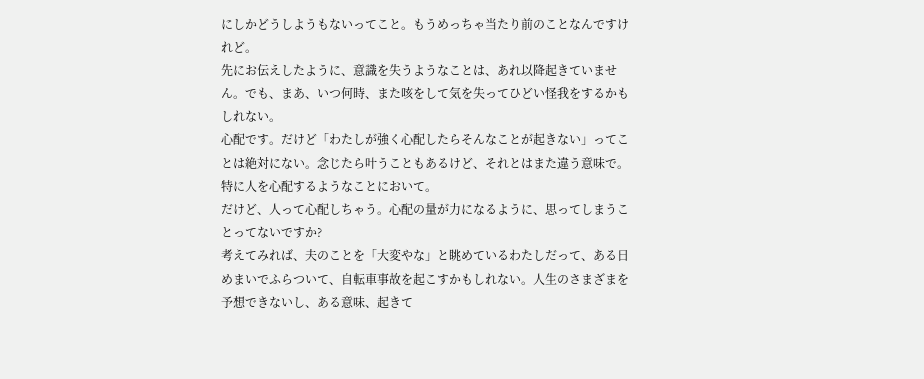にしかどうしようもないってこと。もうめっちゃ当たり前のことなんですけれど。
先にお伝えしたように、意識を失うようなことは、あれ以降起きていません。でも、まあ、いつ何時、また咳をして気を失ってひどい怪我をするかもしれない。
心配です。だけど「わたしが強く心配したらそんなことが起きない」ってことは絶対にない。念じたら叶うこともあるけど、それとはまた違う意味で。特に人を心配するようなことにおいて。
だけど、人って心配しちゃう。心配の量が力になるように、思ってしまうことってないですか?
考えてみれば、夫のことを「大変やな」と眺めているわたしだって、ある日めまいでふらついて、自転車事故を起こすかもしれない。人生のさまざまを予想できないし、ある意味、起きて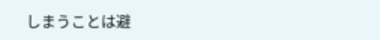しまうことは避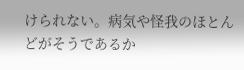けられない。病気や怪我のほとんどがそうであるか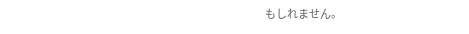もしれません。